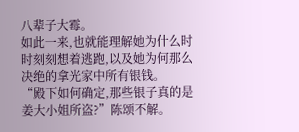八辈子大霉。
如此一来,也就能理解她为什么时时刻刻想着逃跑,以及她为何那么决绝的拿光家中所有银钱。
“殿下如何确定,那些银子真的是姜大小姐所盗?”陈颂不解。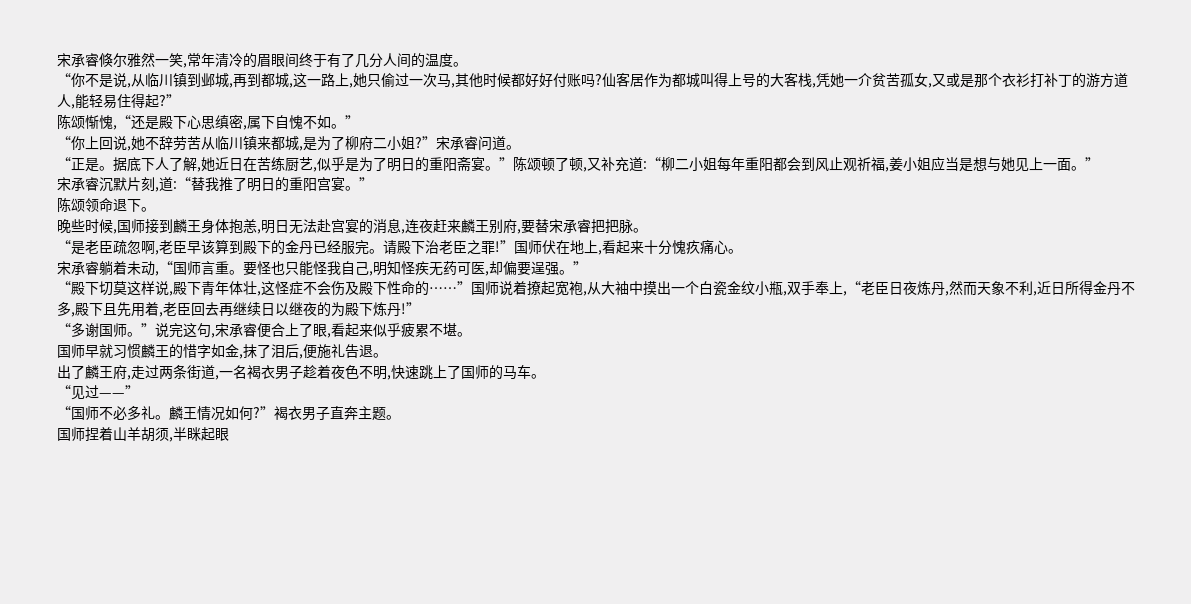宋承睿倏尔雅然一笑,常年清冷的眉眼间终于有了几分人间的温度。
“你不是说,从临川镇到邺城,再到都城,这一路上,她只偷过一次马,其他时候都好好付账吗?仙客居作为都城叫得上号的大客栈,凭她一介贫苦孤女,又或是那个衣衫打补丁的游方道人,能轻易住得起?”
陈颂惭愧,“还是殿下心思缜密,属下自愧不如。”
“你上回说,她不辞劳苦从临川镇来都城,是为了柳府二小姐?”宋承睿问道。
“正是。据底下人了解,她近日在苦练厨艺,似乎是为了明日的重阳斋宴。”陈颂顿了顿,又补充道:“柳二小姐每年重阳都会到风止观祈福,姜小姐应当是想与她见上一面。”
宋承睿沉默片刻,道:“替我推了明日的重阳宫宴。”
陈颂领命退下。
晚些时候,国师接到麟王身体抱恙,明日无法赴宫宴的消息,连夜赶来麟王别府,要替宋承睿把把脉。
“是老臣疏忽啊,老臣早该算到殿下的金丹已经服完。请殿下治老臣之罪!”国师伏在地上,看起来十分愧疚痛心。
宋承睿躺着未动,“国师言重。要怪也只能怪我自己,明知怪疾无药可医,却偏要逞强。”
“殿下切莫这样说,殿下青年体壮,这怪症不会伤及殿下性命的……”国师说着撩起宽袍,从大袖中摸出一个白瓷金纹小瓶,双手奉上,“老臣日夜炼丹,然而天象不利,近日所得金丹不多,殿下且先用着,老臣回去再继续日以继夜的为殿下炼丹!”
“多谢国师。”说完这句,宋承睿便合上了眼,看起来似乎疲累不堪。
国师早就习惯麟王的惜字如金,抹了泪后,便施礼告退。
出了麟王府,走过两条街道,一名褐衣男子趁着夜色不明,快速跳上了国师的马车。
“见过——”
“国师不必多礼。麟王情况如何?”褐衣男子直奔主题。
国师捏着山羊胡须,半眯起眼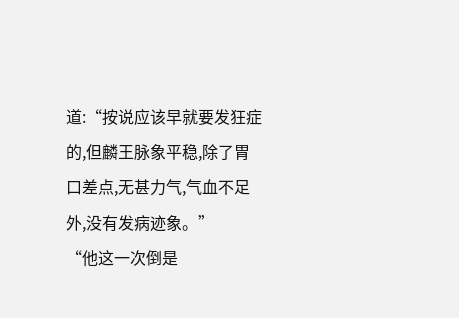道:“按说应该早就要发狂症的,但麟王脉象平稳,除了胃口差点,无甚力气,气血不足外,没有发病迹象。”
“他这一次倒是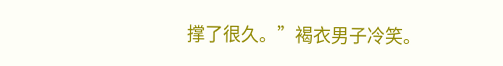撑了很久。”褐衣男子冷笑。